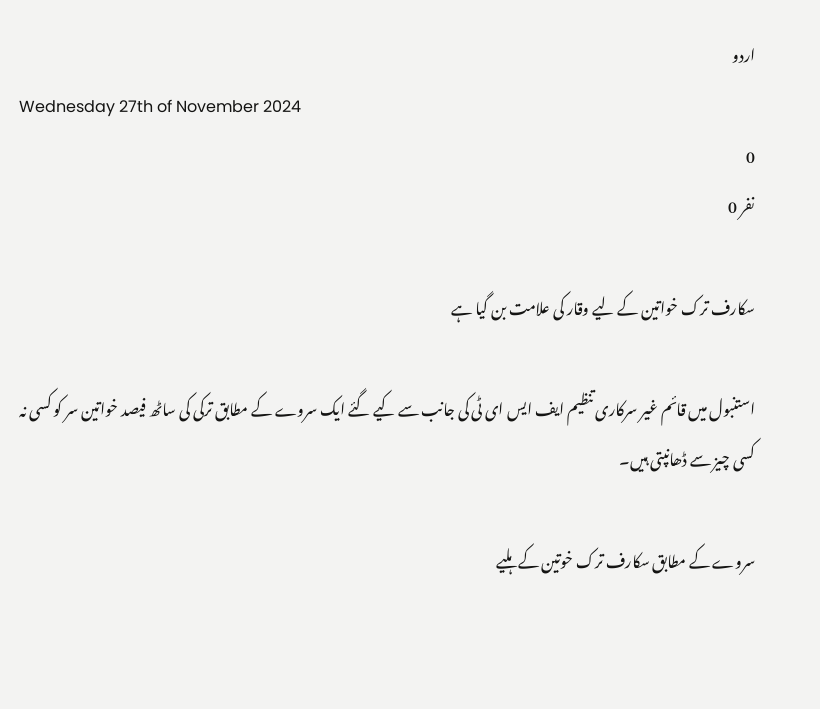اردو
Wednesday 27th of November 2024
0
نفر 0

سکارف ترک خواتین کے لیے وقار کی علامت بن گیا ہے

استنبول میں قائم غیر سرکاری تنظیم ایف ایس ای ٹی کی جانب سے کیے گئے ایک سروے کے مطابق ترکی کی ساٹھ فیصد خواتین سر کو کسی نہ کسی چیز سے ڈھانپتی ہیں۔

سروے کے مطابق سکارف ترک خوتین کے ہلیے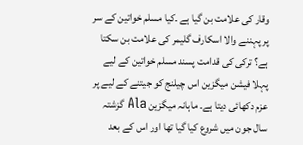وقار کی علامت بن گیا ہے ۔کیا مسلم خواتین کے سر پر پہننے والا اسکارف گلیمر کی علامت بن سکتا ہے؟ ترکی کی قدامت پسند مسلم خواتین کے لیے پہلا فیشن میگزین اس چیلنج کو جیتنے کے لیے پر عزم دکھائی دیتا ہے۔ ماہانہ میگزین Ala گزشتہ سال جون میں شروع کیا گیا تھا اور اس کے بعد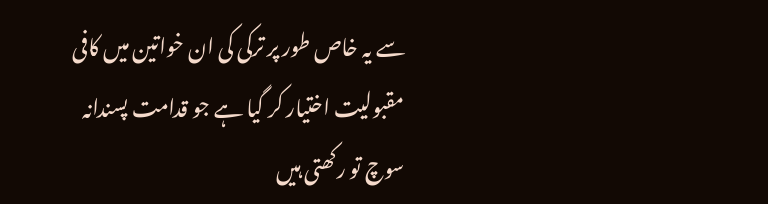سے یہ خاص طور پر ترکی کی ان خواتین میں کافی مقبولیت اختیار کر گیا ہے جو قدامت پسندانہ سوچ تو رکھتی ہیں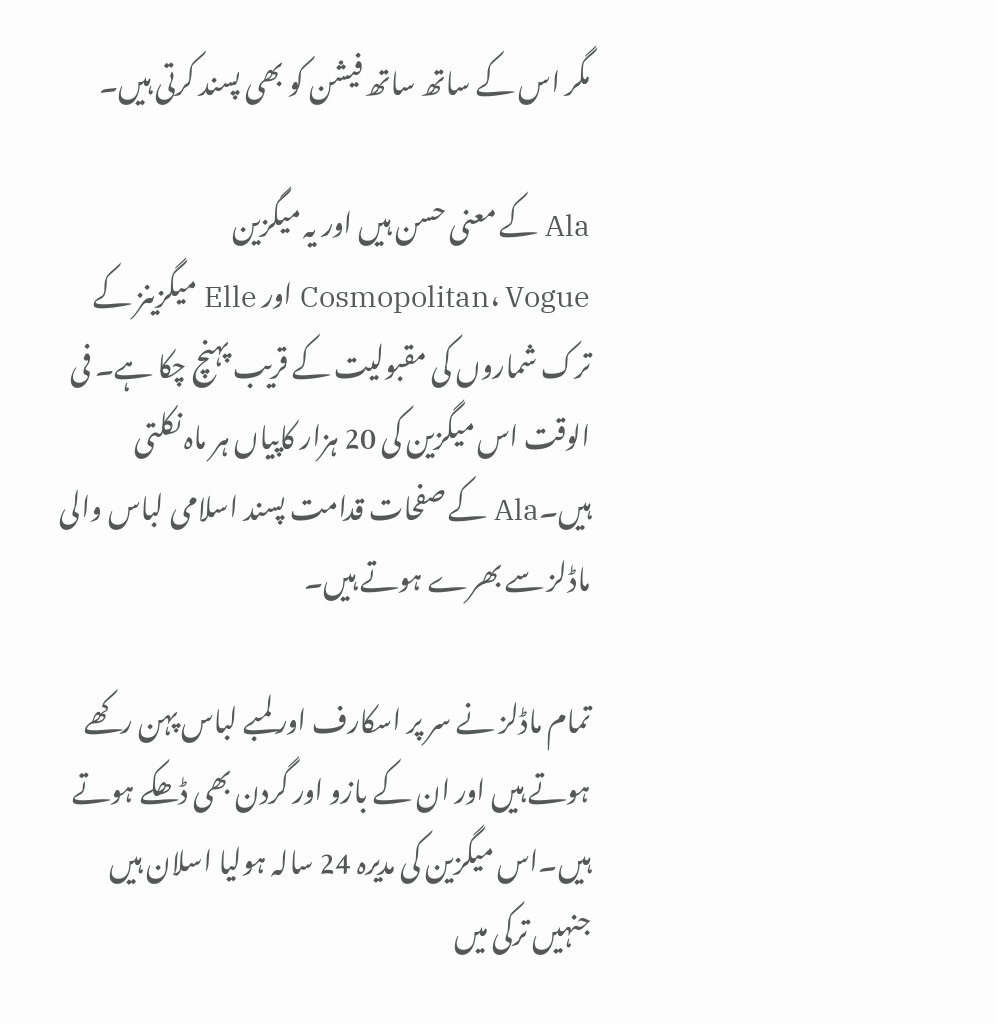مگر اس کے ساتھ ساتھ فیشن کو بھی پسند کرتی ہیں۔

Ala کے معنی حسن ہیں اور یہ میگزین Cosmopolitan، Vogue اور Elle میگزینز کے ترک شماروں کی مقبولیت کے قریب پہنچ چکا ہے۔ فی الوقت اس میگزین کی 20 ہزار کاپیاں ہر ماہ نکلتی ہیں۔Ala کے صفحات قدامت پسند اسلامی لباس والی ماڈلز سے بھرے ہوتے ہیں۔

تمام ماڈلز نے سر پر اسکارف اور لمبے لباس پہن رکھے ہوتے ہیں اور ان کے بازو اور گردن بھی ڈھکے ہوتے ہیں۔اس میگزین کی مدیرہ 24 سالہ ہولیا اسلان ہیں جنہیں ترکی میں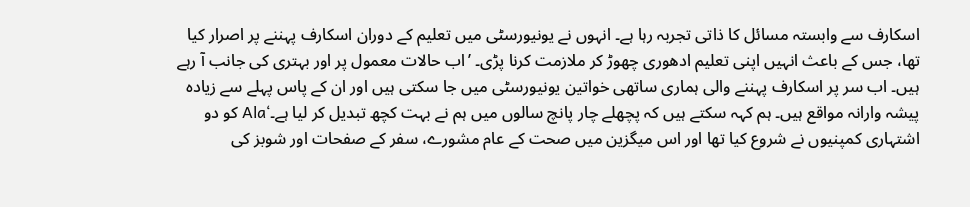اسکارف سے وابستہ مسائل کا ذاتی تجربہ رہا ہے۔ انہوں نے یونیورسٹی میں تعلیم کے دوران اسکارف پہننے پر اصرار کیا تھا، جس کے باعث انہیں اپنی تعلیم ادھوری چھوڑ کر ملازمت کرنا پڑی۔ ’اب حالات معمول پر اور بہتری کی جانب آ رہے ہیں۔ اب سر پر اسکارف پہننے والی ہماری ساتھی خواتین یونیورسٹی میں جا سکتی ہیں اور ان کے پاس پہلے سے زیادہ پیشہ وارانہ مواقع ہیں۔ ہم کہہ سکتے ہیں کہ پچھلے چار پانچ سالوں میں ہم نے بہت کچھ تبدیل کر لیا ہے۔‘Ala کو دو اشتہاری کمپنیوں نے شروع کیا تھا اور اس میگزین میں صحت کے عام مشورے، سفر کے صفحات اور شوبز کی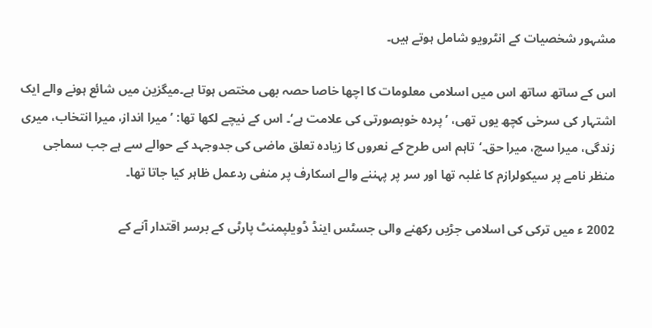مشہور شخصیات کے انٹرویو شامل ہوتے ہیں۔

اس کے ساتھ ساتھ اس میں اسلامی معلومات کا اچھا خاصا حصہ بھی مختص ہوتا ہے۔میگزین میں شائع ہونے والے ایک اشتہار کی سرخی کچھ یوں تھی، ’پردہ خوبصورتی کی علامت ہے‘۔ اس کے نیچے لکھا تھا: ’میرا انداز، میرا انتخاب، میری زندگی، میرا سچ، میرا حق۔‘تاہم اس طرح کے نعروں کا زیادہ تعلق ماضی کی جدوجہد کے حوالے سے ہے جب سماجی منظر نامے پر سیکولرازم کا غلبہ تھا اور سر پر پہننے والے اسکارف پر منفی ردعمل ظاہر کیا جاتا تھا۔

2002 ء میں ترکی کی اسلامی جڑیں رکھنے والی جسٹس اینڈ ڈویلپمنٹ پارٹی کے برسر اقتدار آنے کے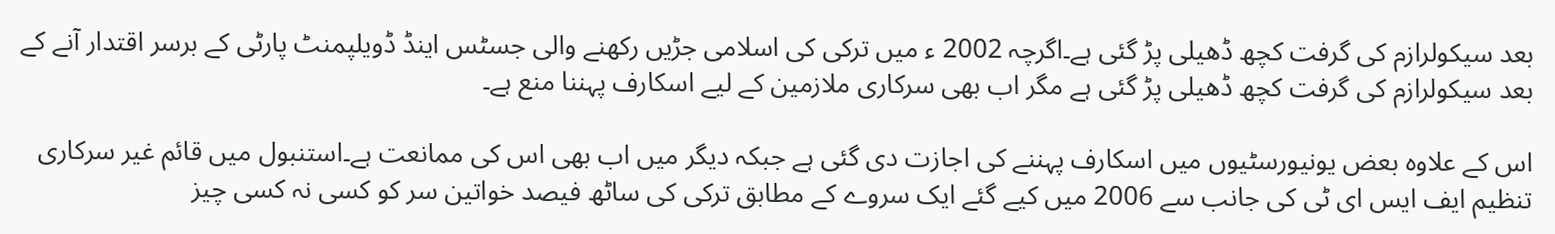بعد سیکولرازم کی گرفت کچھ ڈھیلی پڑ گئی ہے۔اگرچہ 2002 ء میں ترکی کی اسلامی جڑیں رکھنے والی جسٹس اینڈ ڈویلپمنٹ پارٹی کے برسر اقتدار آنے کے بعد سیکولرازم کی گرفت کچھ ڈھیلی پڑ گئی ہے مگر اب بھی سرکاری ملازمین کے لیے اسکارف پہننا منع ہے۔

اس کے علاوہ بعض یونیورسٹیوں میں اسکارف پہننے کی اجازت دی گئی ہے جبکہ دیگر میں اب بھی اس کی ممانعت ہے۔استنبول میں قائم غیر سرکاری تنظیم ایف ایس ای ٹی کی جانب سے 2006 میں کیے گئے ایک سروے کے مطابق ترکی کی ساٹھ فیصد خواتین سر کو کسی نہ کسی چیز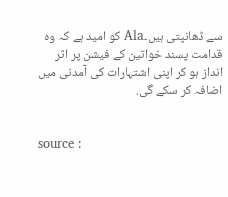سے ڈھانپتی ہیں۔Ala کو امید ہے کہ وہ قدامت پسند خواتین کے فیشن پر اثر انداز ہو کر اپنی اشتہارات کی آمدنی میں اضافہ کر سکے گی.


source :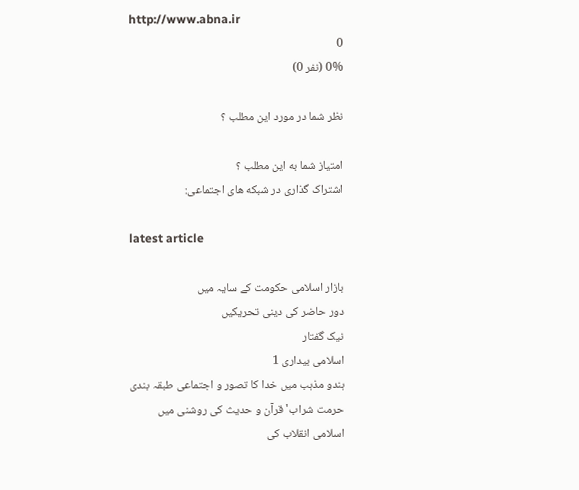http://www.abna.ir
0
0% (نفر 0)

نظر شما در مورد این مطلب ؟

امتیاز شما به این مطلب ؟
اشتراک گذاری در شبکه های اجتماعی:

latest article

بازار اسلامی حکومت کے سایہ میں
دور حاضر کی دینی تحریکیں
نیک گفتار
اسلامی بیداری 1
ہندو مذہب میں خدا کا تصور و اجتماعی طبقہ بندی
حرمت شراب' قرآن و حدیث کی روشنی میں
اسلامی انقلاب کی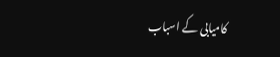کامیابی کے اسباب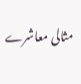مثالی معاشرے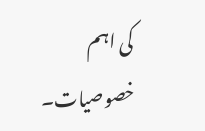کی اہم خصوصیات۔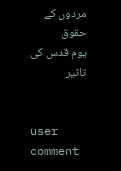مردوں کے حقوق
یوم قدس کی تاثیر


user comment